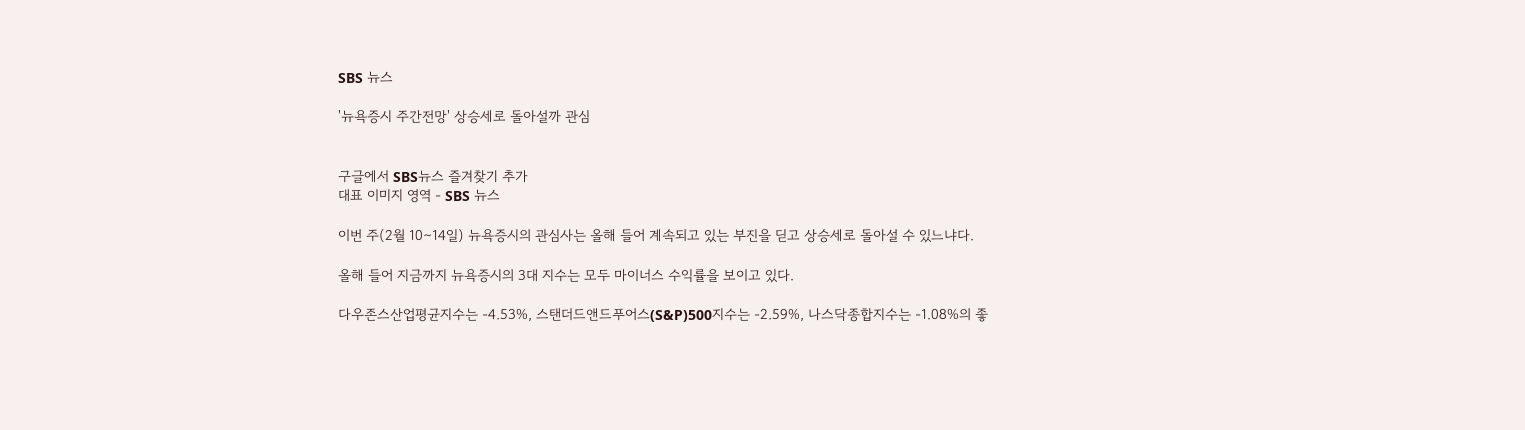SBS 뉴스

'뉴욕증시 주간전망' 상승세로 돌아설까 관심


구글에서 SBS뉴스 즐겨찾기 추가
대표 이미지 영역 - SBS 뉴스

이번 주(2월 10∼14일) 뉴욕증시의 관심사는 올해 들어 계속되고 있는 부진을 딛고 상승세로 돌아설 수 있느냐다.

올해 들어 지금까지 뉴욕증시의 3대 지수는 모두 마이너스 수익률을 보이고 있다.

다우존스산업평균지수는 -4.53%, 스탠더드앤드푸어스(S&P)500지수는 -2.59%, 나스닥종합지수는 -1.08%의 좋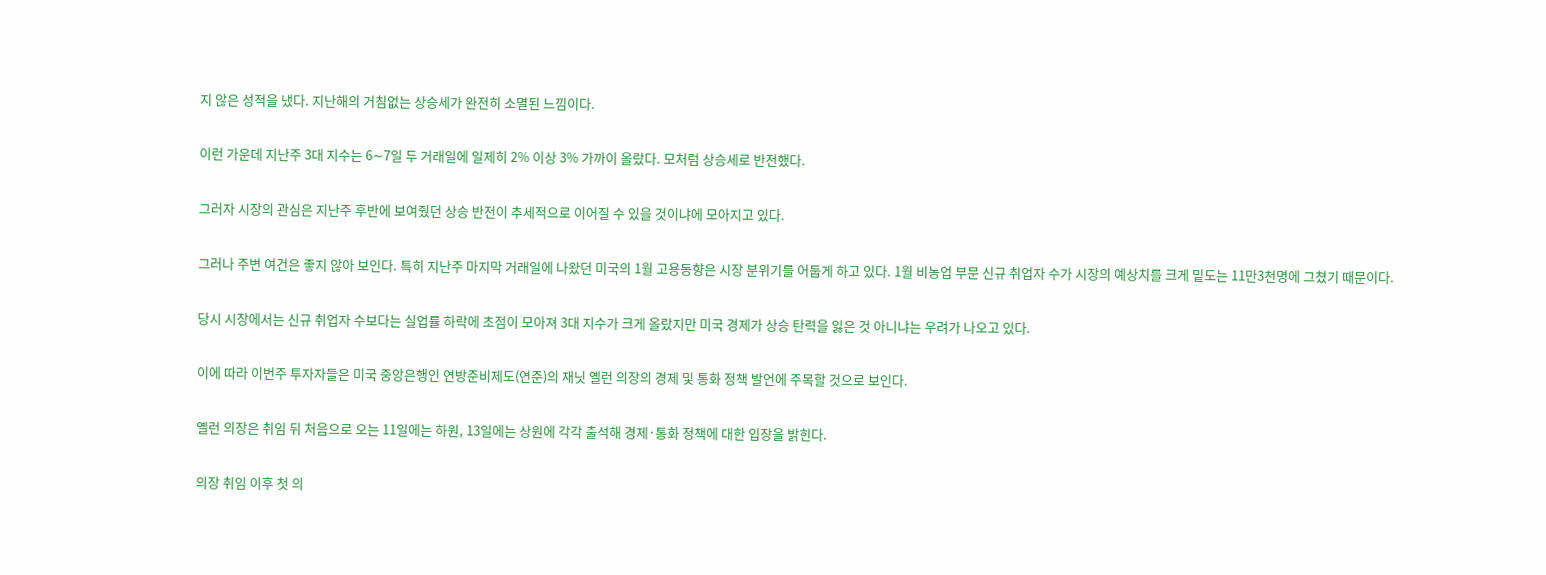지 않은 성적을 냈다. 지난해의 거침없는 상승세가 완전히 소멸된 느낌이다.

이런 가운데 지난주 3대 지수는 6∼7일 두 거래일에 일제히 2% 이상 3% 가까이 올랐다. 모처럼 상승세로 반전했다.

그러자 시장의 관심은 지난주 후반에 보여줬던 상승 반전이 추세적으로 이어질 수 있을 것이냐에 모아지고 있다.

그러나 주변 여건은 좋지 않아 보인다. 특히 지난주 마지막 거래일에 나왔던 미국의 1월 고용동향은 시장 분위기를 어둡게 하고 있다. 1월 비농업 부문 신규 취업자 수가 시장의 예상치를 크게 밑도는 11만3천명에 그쳤기 때문이다.

당시 시장에서는 신규 취업자 수보다는 실업률 하락에 초점이 모아져 3대 지수가 크게 올랐지만 미국 경제가 상승 탄력을 잃은 것 아니냐는 우려가 나오고 있다.

이에 따라 이번주 투자자들은 미국 중앙은행인 연방준비제도(연준)의 재닛 옐런 의장의 경제 및 통화 정책 발언에 주목할 것으로 보인다.

옐런 의장은 취임 뒤 처음으로 오는 11일에는 하원, 13일에는 상원에 각각 출석해 경제·통화 정책에 대한 입장을 밝힌다.

의장 취임 이후 첫 의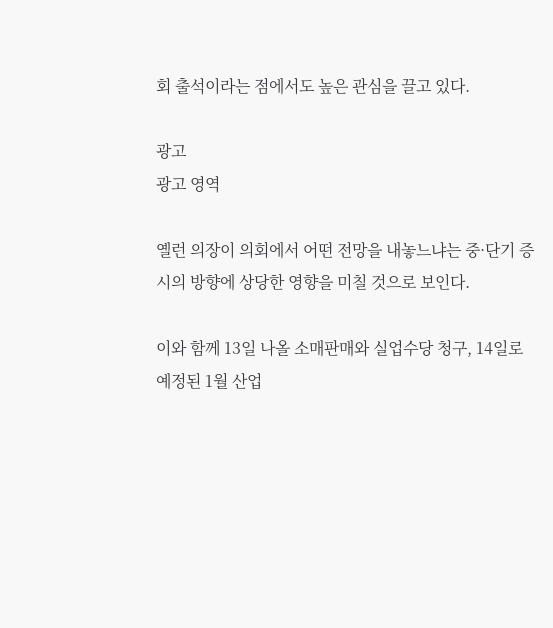회 출석이라는 점에서도 높은 관심을 끌고 있다.

광고
광고 영역

옐런 의장이 의회에서 어떤 전망을 내놓느냐는 중·단기 증시의 방향에 상당한 영향을 미칠 것으로 보인다.

이와 함께 13일 나올 소매판매와 실업수당 청구, 14일로 예정된 1월 산업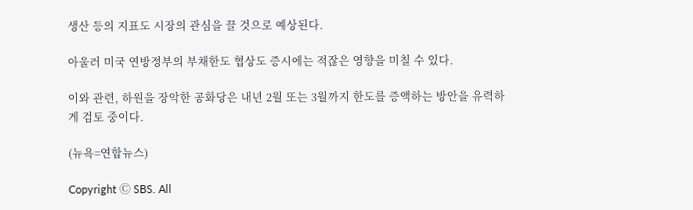생산 등의 지표도 시장의 관심을 끌 것으로 예상된다.

아울러 미국 연방정부의 부채한도 협상도 증시에는 적잖은 영향을 미칠 수 있다.

이와 관련, 하원을 장악한 공화당은 내년 2월 또는 3월까지 한도를 증액하는 방안을 유력하게 검토 중이다.

(뉴욕=연합뉴스)

Copyright Ⓒ SBS. All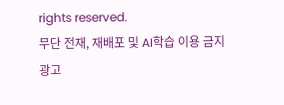rights reserved.
무단 전재, 재배포 및 AI학습 이용 금지
광고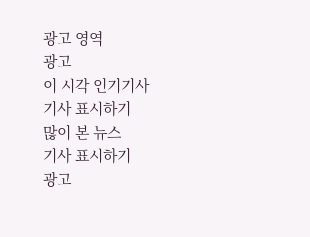광고 영역
광고
이 시각 인기기사
기사 표시하기
많이 본 뉴스
기사 표시하기
광고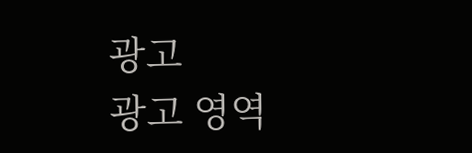광고
광고 영역